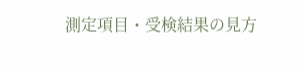測定項目・受検結果の見方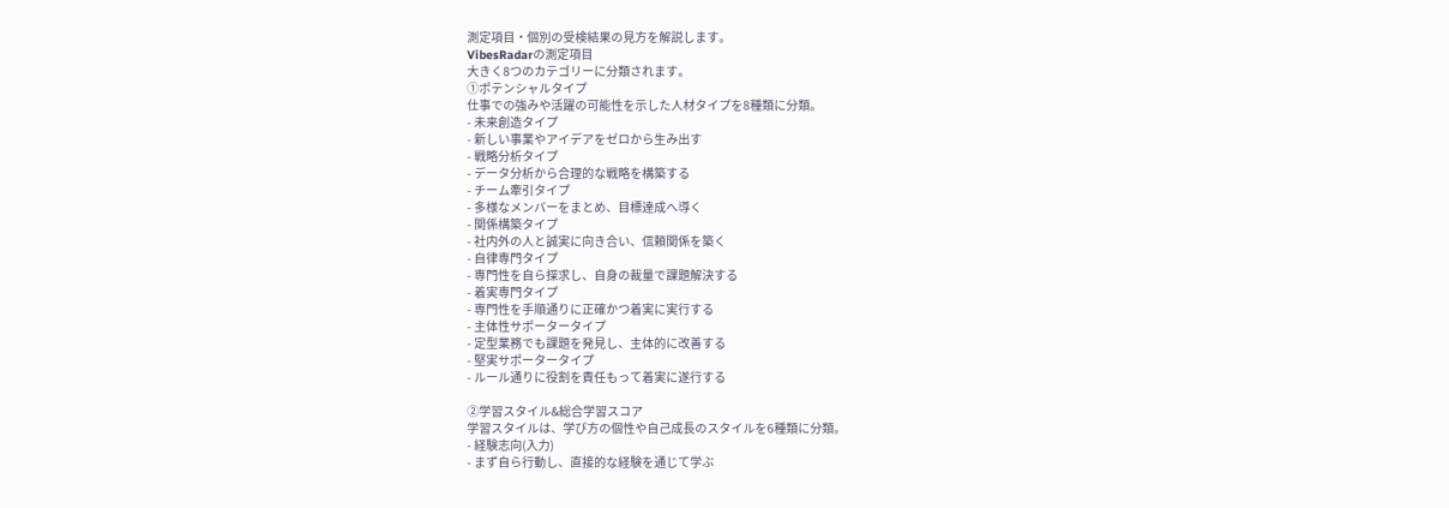測定項目・個別の受検結果の見方を解説します。
VibesRadarの測定項目
大きく8つのカテゴリーに分類されます。
①ポテンシャルタイプ
仕事での強みや活躍の可能性を示した人材タイプを8種類に分類。
- 未来創造タイプ
- 新しい事業やアイデアをゼロから生み出す
- 戦略分析タイプ
- データ分析から合理的な戦略を構築する
- チーム牽引タイプ
- 多様なメンバーをまとめ、目標達成へ導く
- 関係構築タイプ
- 社内外の人と誠実に向き合い、信頼関係を築く
- 自律専門タイプ
- 専門性を自ら探求し、自身の裁量で課題解決する
- 着実専門タイプ
- 専門性を手順通りに正確かつ着実に実行する
- 主体性サポータータイプ
- 定型業務でも課題を発見し、主体的に改善する
- 堅実サポータータイプ
- ルール通りに役割を責任もって着実に遂行する

②学習スタイル&総合学習スコア
学習スタイルは、学び方の個性や自己成長のスタイルを6種類に分類。
- 経験志向(入力)
- まず自ら行動し、直接的な経験を通じて学ぶ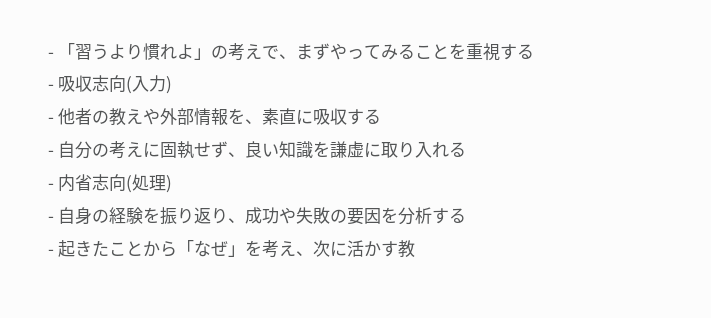- 「習うより慣れよ」の考えで、まずやってみることを重視する
- 吸収志向(入力)
- 他者の教えや外部情報を、素直に吸収する
- 自分の考えに固執せず、良い知識を謙虚に取り入れる
- 内省志向(処理)
- 自身の経験を振り返り、成功や失敗の要因を分析する
- 起きたことから「なぜ」を考え、次に活かす教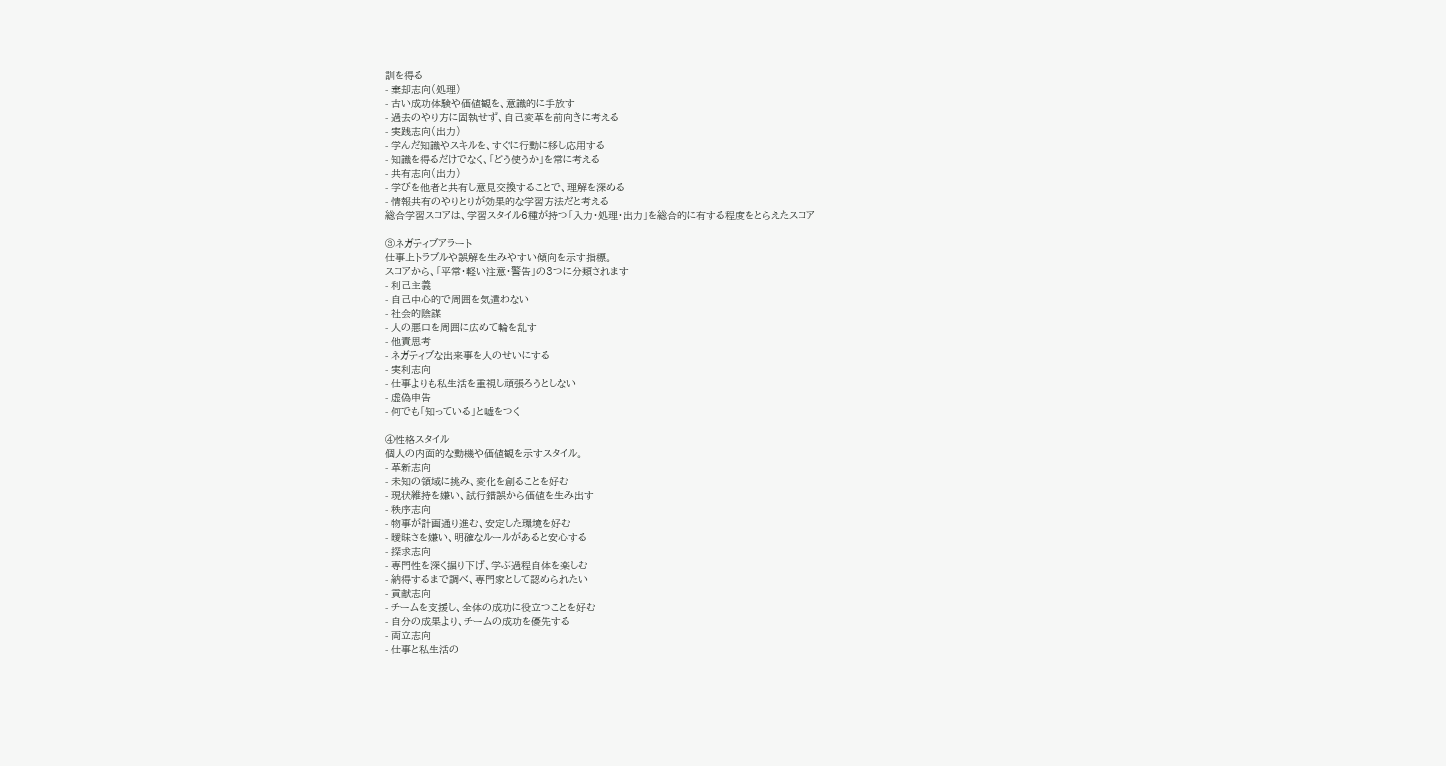訓を得る
- 棄却志向(処理)
- 古い成功体験や価値観を、意識的に手放す
- 過去のやり方に固執せず、自己変革を前向きに考える
- 実践志向(出力)
- 学んだ知識やスキルを、すぐに行動に移し応用する
- 知識を得るだけでなく、「どう使うか」を常に考える
- 共有志向(出力)
- 学びを他者と共有し意見交換することで、理解を深める
- 情報共有のやりとりが効果的な学習方法だと考える
総合学習スコアは、学習スタイル6種が持つ「入力・処理・出力」を総合的に有する程度をとらえたスコア

③ネガティブアラート
仕事上トラブルや誤解を生みやすい傾向を示す指標。
スコアから、「平常・軽い注意・警告」の3つに分類されます
- 利己主義
- 自己中心的で周囲を気遣わない
- 社会的陰謀
- 人の悪口を周囲に広めて輪を乱す
- 他責思考
- ネガティブな出来事を人のせいにする
- 実利志向
- 仕事よりも私生活を重視し頑張ろうとしない
- 虚偽申告
- 何でも「知っている」と嘘をつく

④性格スタイル
個人の内面的な動機や価値観を示すスタイル。
- 革新志向
- 未知の領域に挑み、変化を創ることを好む
- 現状維持を嫌い、試行錯誤から価値を生み出す
- 秩序志向
- 物事が計画通り進む、安定した環境を好む
- 曖昧さを嫌い、明確なルールがあると安心する
- 探求志向
- 専門性を深く掘り下げ、学ぶ過程自体を楽しむ
- 納得するまで調べ、専門家として認められたい
- 貢献志向
- チームを支援し、全体の成功に役立つことを好む
- 自分の成果より、チームの成功を優先する
- 両立志向
- 仕事と私生活の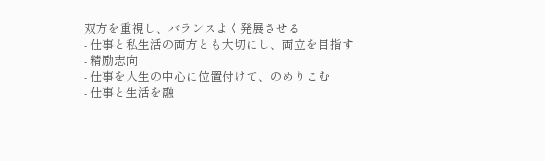双方を重視し、バランスよく発展させる
- 仕事と私生活の両方とも大切にし、両立を目指す
- 精励志向
- 仕事を人生の中心に位置付けて、のめりこむ
- 仕事と生活を融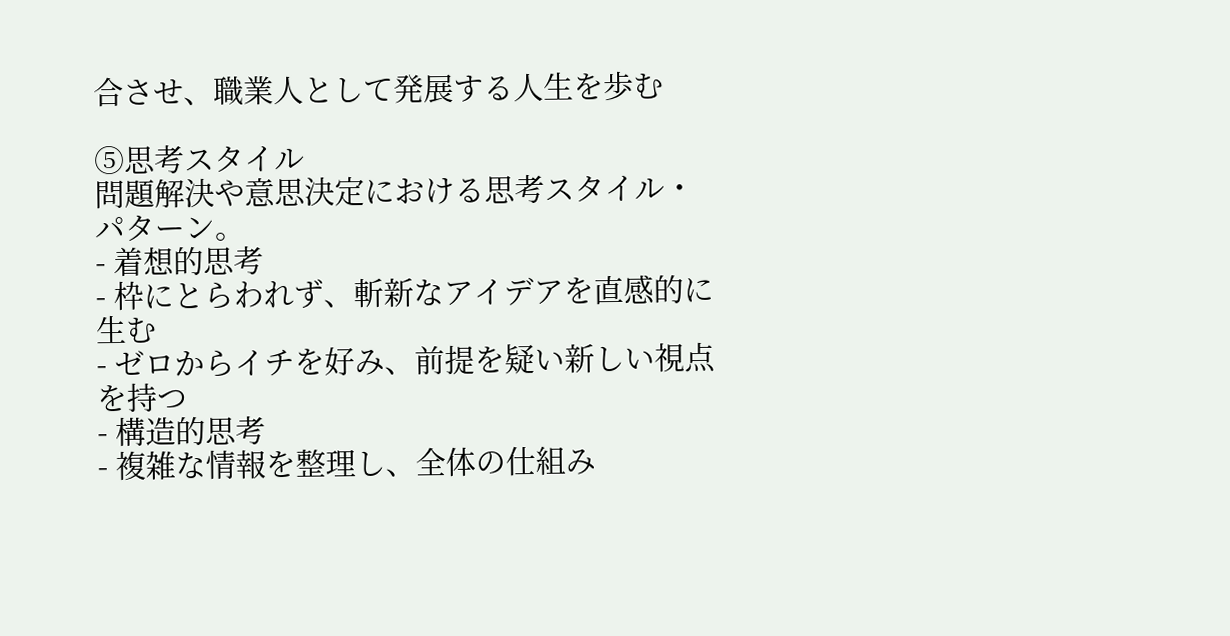合させ、職業人として発展する人生を歩む

⑤思考スタイル
問題解決や意思決定における思考スタイル・パターン。
- 着想的思考
- 枠にとらわれず、斬新なアイデアを直感的に生む
- ゼロからイチを好み、前提を疑い新しい視点を持つ
- 構造的思考
- 複雑な情報を整理し、全体の仕組み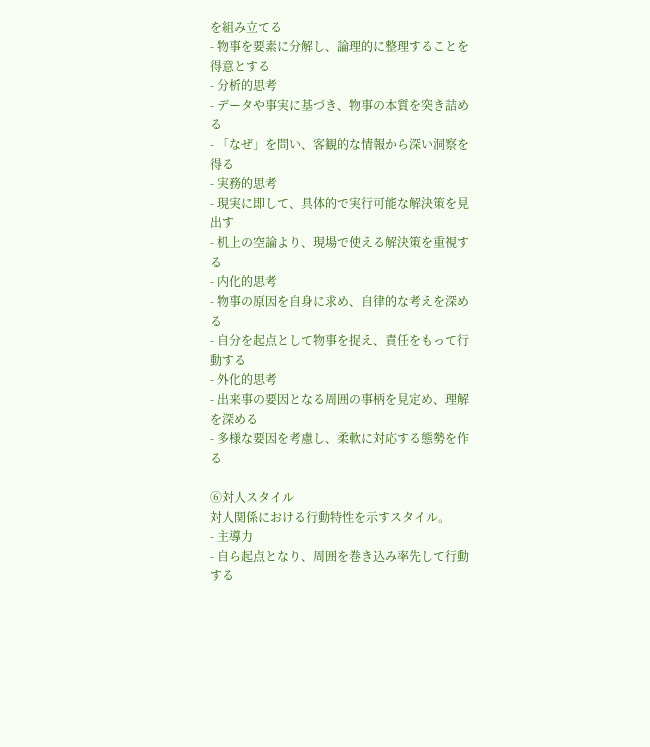を組み立てる
- 物事を要素に分解し、論理的に整理することを得意とする
- 分析的思考
- データや事実に基づき、物事の本質を突き詰める
- 「なぜ」を問い、客観的な情報から深い洞察を得る
- 実務的思考
- 現実に即して、具体的で実行可能な解決策を見出す
- 机上の空論より、現場で使える解決策を重視する
- 内化的思考
- 物事の原因を自身に求め、自律的な考えを深める
- 自分を起点として物事を捉え、責任をもって行動する
- 外化的思考
- 出来事の要因となる周囲の事柄を見定め、理解を深める
- 多様な要因を考慮し、柔軟に対応する態勢を作る

⑥対人スタイル
対人関係における行動特性を示すスタイル。
- 主導力
- 自ら起点となり、周囲を巻き込み率先して行動する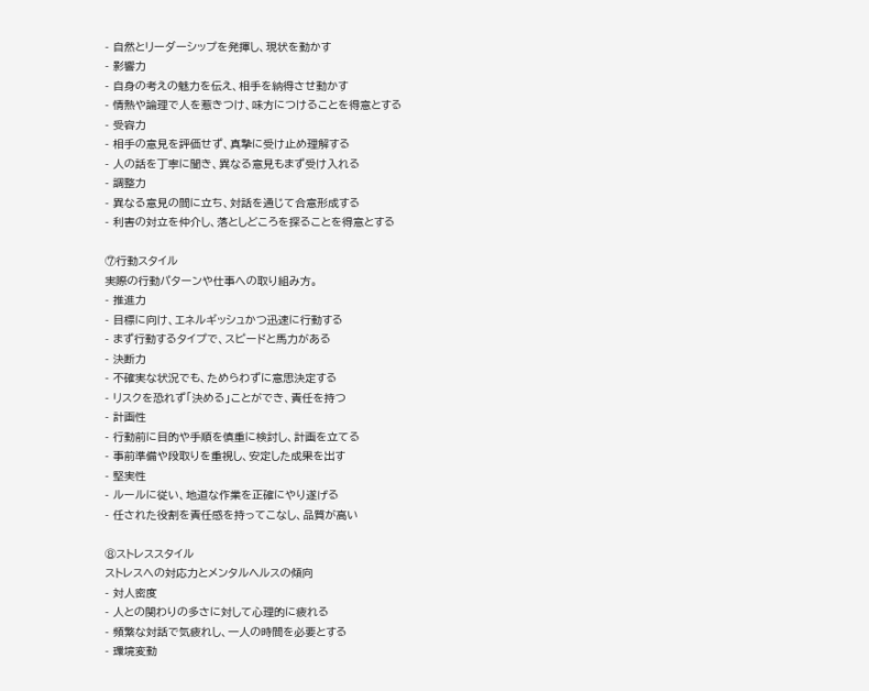- 自然とリーダーシップを発揮し、現状を動かす
- 影響力
- 自身の考えの魅力を伝え、相手を納得させ動かす
- 情熱や論理で人を惹きつけ、味方につけることを得意とする
- 受容力
- 相手の意見を評価せず、真摯に受け止め理解する
- 人の話を丁寧に聞き、異なる意見もまず受け入れる
- 調整力
- 異なる意見の間に立ち、対話を通じて合意形成する
- 利害の対立を仲介し、落としどころを探ることを得意とする

⑦行動スタイル
実際の行動パターンや仕事への取り組み方。
- 推進力
- 目標に向け、エネルギッシュかつ迅速に行動する
- まず行動するタイプで、スピードと馬力がある
- 決断力
- 不確実な状況でも、ためらわずに意思決定する
- リスクを恐れず「決める」ことができ、責任を持つ
- 計画性
- 行動前に目的や手順を慎重に検討し、計画を立てる
- 事前準備や段取りを重視し、安定した成果を出す
- 堅実性
- ルールに従い、地道な作業を正確にやり遂げる
- 任された役割を責任感を持ってこなし、品質が高い

⑧ストレススタイル
ストレスへの対応力とメンタルヘルスの傾向
- 対人密度
- 人との関わりの多さに対して心理的に疲れる
- 頻繁な対話で気疲れし、一人の時間を必要とする
- 環境変動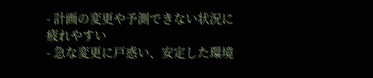- 計画の変更や予測できない状況に疲れやすい
- 急な変更に戸惑い、安定した環境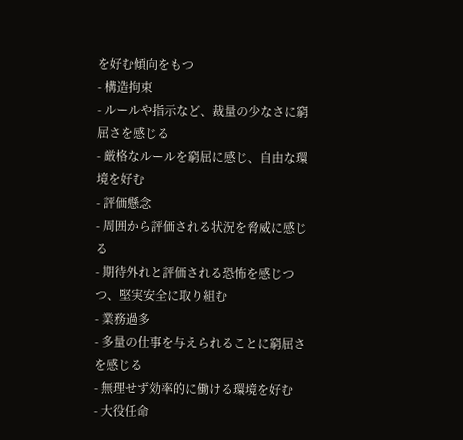を好む傾向をもつ
- 構造拘束
- ルールや指示など、裁量の少なさに窮屈さを感じる
- 厳格なルールを窮屈に感じ、自由な環境を好む
- 評価懸念
- 周囲から評価される状況を脅威に感じる
- 期待外れと評価される恐怖を感じつつ、堅実安全に取り組む
- 業務過多
- 多量の仕事を与えられることに窮屈さを感じる
- 無理せず効率的に働ける環境を好む
- 大役任命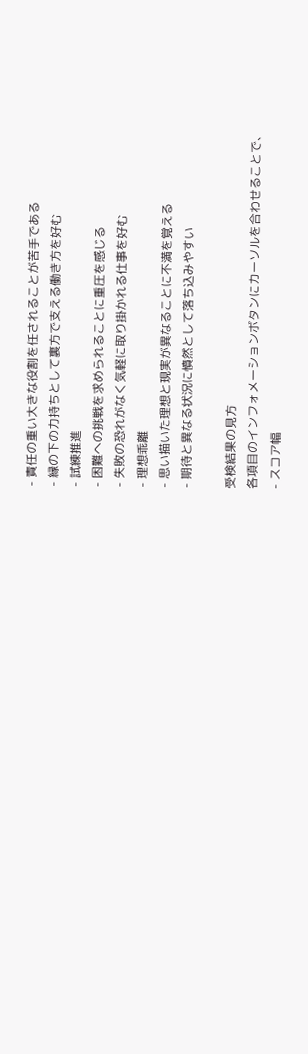- 責任の重い大きな役割を任されることが苦手である
- 縁の下の力持ちとして裏方で支える働き方を好む
- 試練推進
- 困難への挑戦を求められることに重圧を感じる
- 失敗の恐れがなく気軽に取り掛かれる仕事を好む
- 理想乖離
- 思い描いた理想と現実が異なることに不満を覚える
- 期待と異なる状況に憤然として落ち込みやすい

受検結果の見方
各項目のインフォメーションボタンにカーソルを合わせることで、
- スコア幅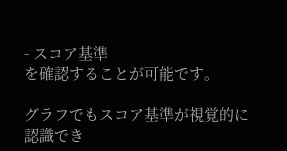- スコア基準
を確認することが可能です。

グラフでもスコア基準が視覚的に認識でき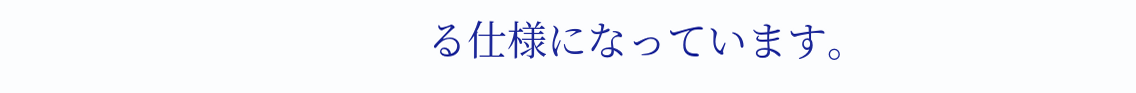る仕様になっています。